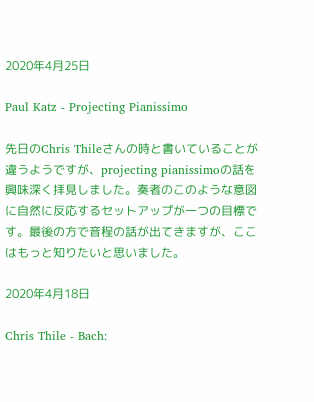2020年4月25日

Paul Katz - Projecting Pianissimo

先日のChris Thileさんの時と書いていることが違うようですが、projecting pianissimoの話を興味深く拝見しました。奏者のこのような意図に自然に反応するセットアップが一つの目標です。最後の方で音程の話が出てきますが、ここはもっと知りたいと思いました。

2020年4月18日

Chris Thile - Bach: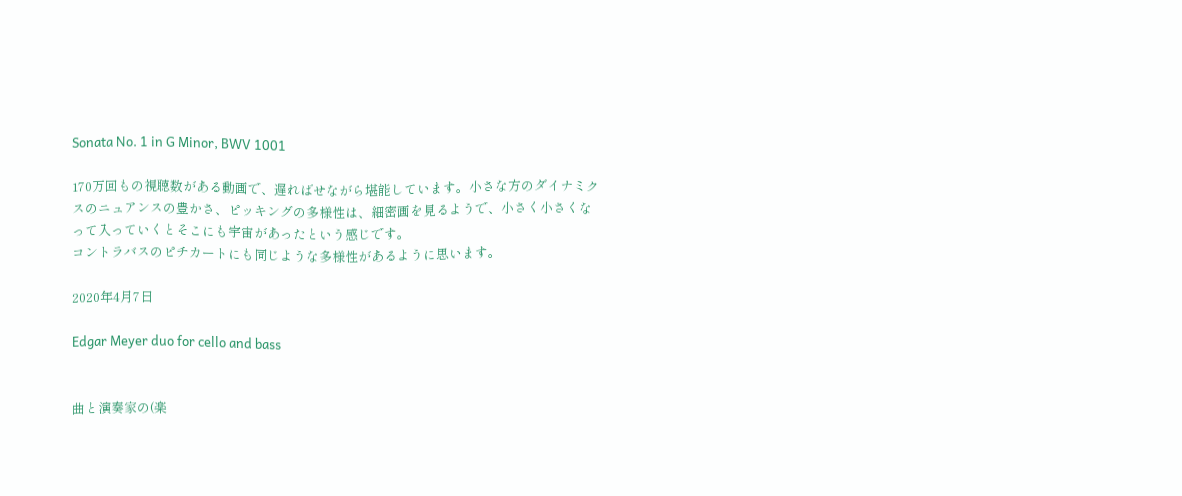Sonata No. 1 in G Minor, BWV 1001

170万回もの視聴数がある動画で、遅ればせながら堪能しています。小さな方のダイナミクスのニュアンスの豊かさ、ピッキングの多様性は、細密画を見るようで、小さく小さくなって入っていくとそこにも宇宙があったという感じです。
コントラバスのピチカートにも同じような多様性があるように思います。

2020年4月7日

Edgar Meyer duo for cello and bass


曲と演奏家の(楽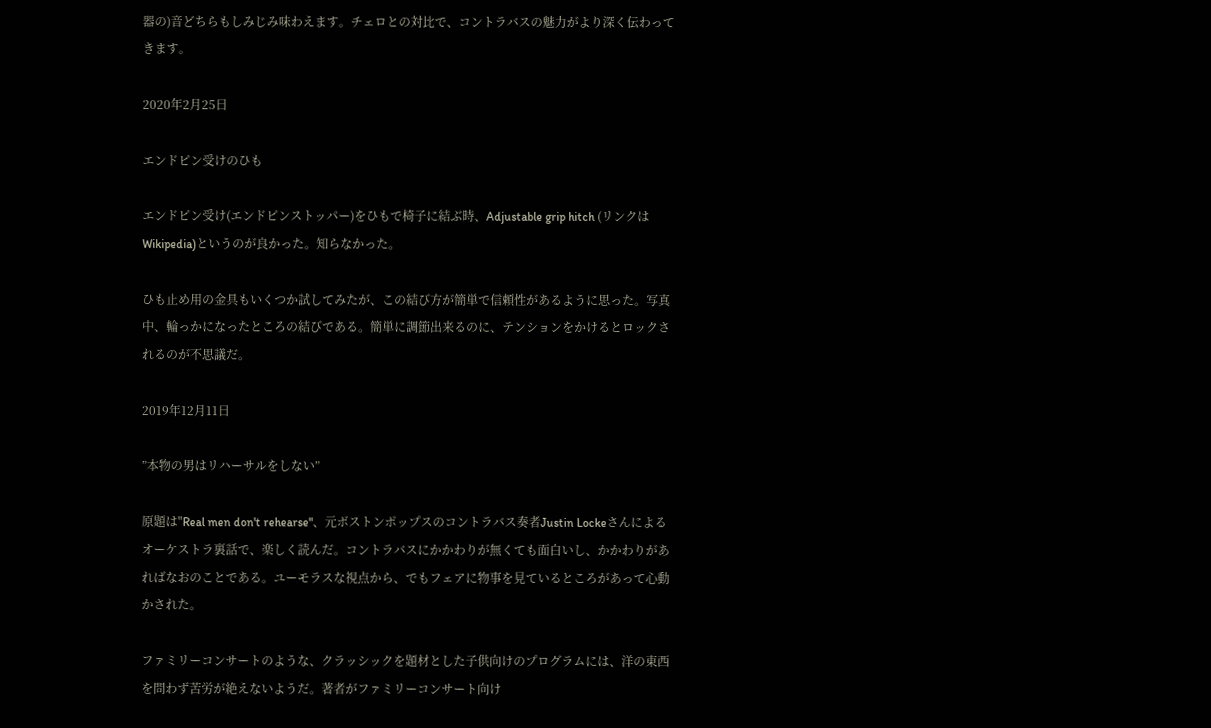器の)音どちらもしみじみ味わえます。チェロとの対比で、コントラバスの魅力がより深く伝わってきます。

2020年2月25日

エンドピン受けのひも

エンドピン受け(エンドピンストッパー)をひもで椅子に結ぶ時、Adjustable grip hitch (リンクはWikipedia)というのが良かった。知らなかった。

ひも止め用の金具もいくつか試してみたが、この結び方が簡単で信頼性があるように思った。写真中、輪っかになったところの結びである。簡単に調節出来るのに、テンションをかけるとロックされるのが不思議だ。

2019年12月11日

”本物の男はリハーサルをしない”

原題は"Real men don't rehearse"、元ボストンポップスのコントラバス奏者Justin Lockeさんによるオーケストラ裏話で、楽しく読んだ。コントラバスにかかわりが無くても面白いし、かかわりがあればなおのことである。ユーモラスな視点から、でもフェアに物事を見ているところがあって心動かされた。

ファミリーコンサートのような、クラッシックを題材とした子供向けのプログラムには、洋の東西を問わず苦労が絶えないようだ。著者がファミリーコンサート向け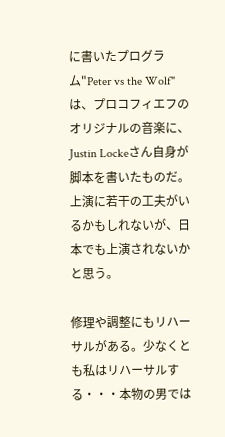に書いたプログラム"Peter vs the Wolf"は、プロコフィエフのオリジナルの音楽に、Justin Lockeさん自身が脚本を書いたものだ。上演に若干の工夫がいるかもしれないが、日本でも上演されないかと思う。

修理や調整にもリハーサルがある。少なくとも私はリハーサルする・・・本物の男では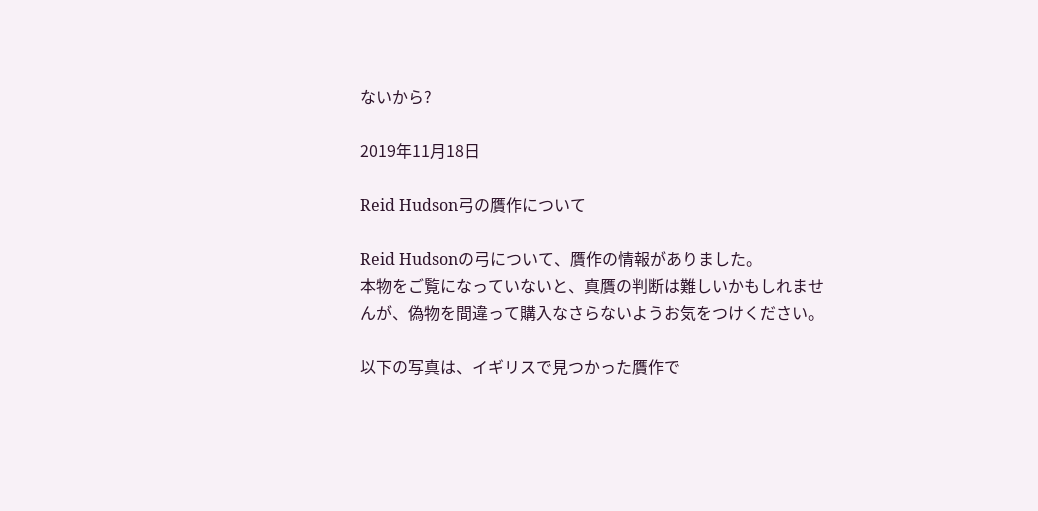ないから?

2019年11月18日

Reid Hudson弓の贋作について

Reid Hudsonの弓について、贋作の情報がありました。
本物をご覧になっていないと、真贋の判断は難しいかもしれませんが、偽物を間違って購入なさらないようお気をつけください。

以下の写真は、イギリスで見つかった贋作で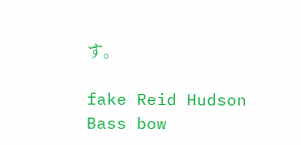す。

fake Reid Hudson Bass bow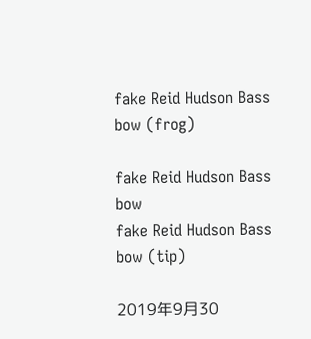fake Reid Hudson Bass bow (frog)

fake Reid Hudson Bass bow
fake Reid Hudson Bass bow (tip)

2019年9月30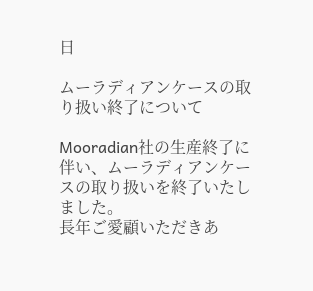日

ムーラディアンケースの取り扱い終了について

Mooradian社の生産終了に伴い、ムーラディアンケースの取り扱いを終了いたしました。
長年ご愛顧いただきあ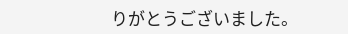りがとうございました。